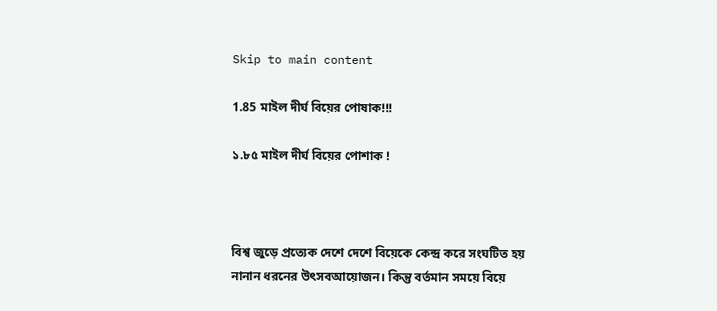Skip to main content

1.85 মাইল দীর্ঘ বিয়ের পোষাক!!!

১.৮৫ মাইল দীর্ঘ বিয়ের পোশাক !



বিশ্ব জুড়ে প্রত্যেক দেশে দেশে বিয়েকে কেন্দ্র করে সংঘটিত হয় নানান ধরনের উৎসবআয়োজন। কিন্তু বর্তমান সময়ে বিয়ে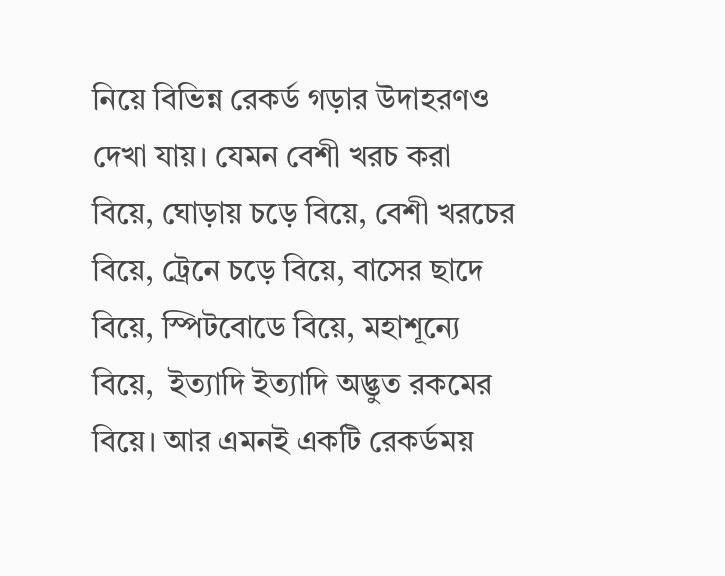নিয়ে বিভিন্ন রেকর্ড গড়ার উদাহরণও দেখা যায়। যেমন বেশী খরচ করা বিয়ে, ঘোড়ায় চড়ে বিয়ে, বেশী খরচের বিয়ে, ট্রেনে চড়ে বিয়ে, বাসের ছাদে বিয়ে, স্পিটবোডে বিয়ে, মহাশূন্যে বিয়ে,  ইত্যাদি ইত্যাদি অদ্ভুত রকমের বিয়ে। আর এমনই একটি রেকর্ডময়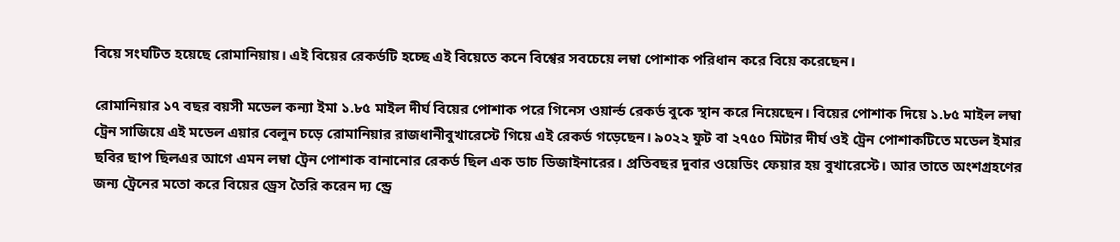বিয়ে সংঘটিত হয়েছে রোমানিয়ায়। এই বিয়ের রেকর্ডটি হচ্ছে এই বিয়েতে কনে বিশ্বের সবচেয়ে লম্বা পোশাক পরিধান করে বিয়ে করেছেন।

রোমানিয়ার ১৭ বছর বয়সী মডেল কন্যা ইমা ১.৮৫ মাইল দীর্ঘ বিয়ের পোশাক পরে গিনেস ওয়ার্ল্ড রেকর্ড বুকে স্থান করে নিয়েছেন। বিয়ের পোশাক দিয়ে ১.৮৫ মাইল লম্বা ট্রেন সাজিয়ে এই মডেল এয়ার বেলুন চড়ে রোমানিয়ার রাজধানীবুখারেস্টে গিয়ে এই রেকর্ড গড়েছেন। ৯০২২ ফুট বা ২৭৫০ মিটার দীর্ঘ ওই ট্রেন পোশাকটিতে মডেল ইমার ছবির ছাপ ছিলএর আগে এমন লম্বা ট্রেন পোশাক বানানোর রেকর্ড ছিল এক ডাচ ডিজাইনারের। প্রতিবছর দুবার ওয়েডিং ফেয়ার হয় বুখারেস্টে। আর তাতে অংশগ্রহণের জন্য ট্রেনের মতো করে বিয়ের ড্রেস তৈরি করেন দ্য ন্ড্রে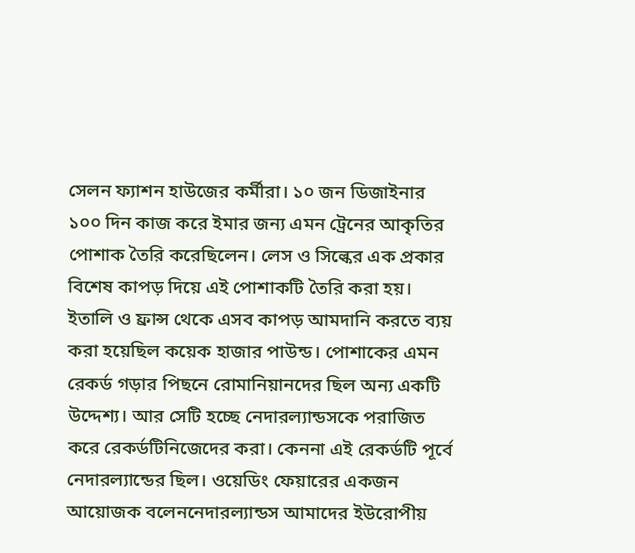সেলন ফ্যাশন হাউজের কর্মীরা। ১০ জন ডিজাইনার ১০০ দিন কাজ করে ইমার জন্য এমন ট্রেনের আকৃতির পোশাক তৈরি করেছিলেন। লেস ও সিল্কের এক প্রকার বিশেষ কাপড় দিয়ে এই পোশাকটি তৈরি করা হয়। ইতালি ও ফ্রান্স থেকে এসব কাপড় আমদানি করতে ব্যয় করা হয়েছিল কয়েক হাজার পাউন্ড। পোশাকের এমন রেকর্ড গড়ার পিছনে রোমানিয়ানদের ছিল অন্য একটি উদ্দেশ্য। আর সেটি হচ্ছে নেদারল্যান্ডসকে পরাজিত করে রেকর্ডটিনিজেদের করা। কেননা এই রেকর্ডটি পূর্বে নেদারল্যান্ডের ছিল। ওয়েডিং ফেয়ারের একজন আয়োজক বলেননেদারল্যান্ডস আমাদের ইউরোপীয়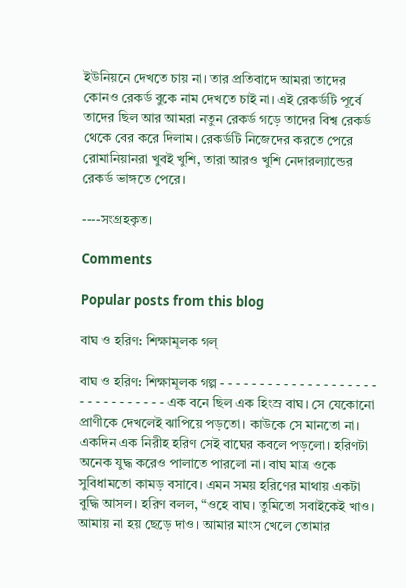ইউনিয়নে দেখতে চায় না। তার প্রতিবাদে আমরা তাদের কোনও রেকর্ড বুকে নাম দেখতে চাই না। এই রেকর্ডটি পূর্বে তাদের ছিল আর আমরা নতুন রেকর্ড গড়ে তাদের বিশ্ব রেকর্ড থেকে বের করে দিলাম। রেকর্ডটি নিজেদের করতে পেরে রোমানিয়ানরা খুবই খুশি, তারা আরও খুশি নেদারল্যান্ডের রেকর্ড ভাঙ্গতে পেরে।

----সংগ্রহকৃত।

Comments

Popular posts from this blog

বাঘ ও হরিণ: শিক্ষামূলক গল্

বাঘ ও হরিণ: শিক্ষামূলক গল্প - - - - - - - - - - - - - - - - - - - - - - - - - - - - - - - এক বনে ছিল এক হিংস্র বাঘ। সে যেকোনো প্রাণীকে দেখলেই ঝাপিয়ে পড়তো। কাউকে সে মানতো না। একদিন এক নিরীহ হরিণ সেই বাঘের কবলে পড়লো। হরিণটা অনেক যুদ্ধ করেও পালাতে পারলো না। বাঘ মাত্র ওকে সুবিধামতো কামড় বসাবে। এমন সময় হরিণের মাথায় একটা বুদ্ধি আসল। হরিণ বলল, “ওহে বাঘ। তুমিতো সবাইকেই খাও। আমায় না হয় ছেড়ে দাও। আমার মাংস খেলে তোমার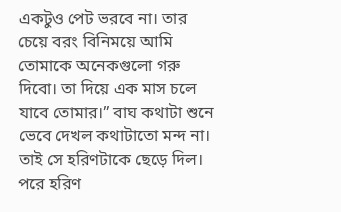একটুও পেট ভরবে না। তার চেয়ে বরং বিনিময়ে আমি তোমাকে অনেকগুলো গরু দিবো। তা দিয়ে এক মাস চলে যাবে তোমার।” বাঘ কথাটা শুনে ভেবে দেখল কথাটাতো মন্দ না। তাই সে হরিণটাকে ছেড়ে দিল। পরে হরিণ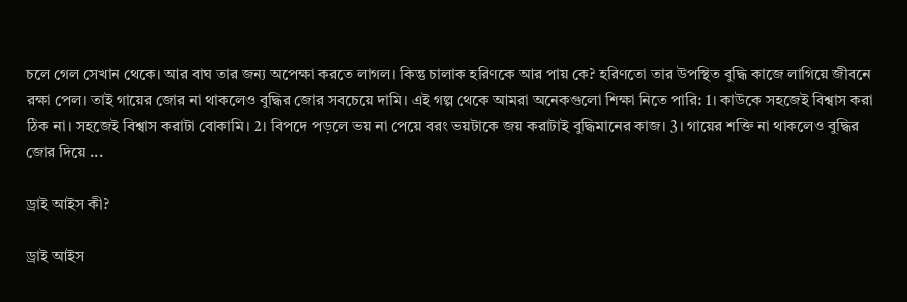চলে গেল সেখান থেকে। আর বাঘ তার জন্য অপেক্ষা করতে লাগল। কিন্তু চালাক হরিণকে আর পায় কে? হরিণতো তার উপস্থিত বুদ্ধি কাজে লাগিয়ে জীবনে রক্ষা পেল। তাই গায়ের জোর না থাকলেও বুদ্ধির জোর সবচেয়ে দামি। এই গল্প থেকে আমরা অনেকগুলো শিক্ষা নিতে পারি: 1। কাউকে সহজেই বিশ্বাস করা ঠিক না। সহজেই বিশ্বাস করাটা বোকামি। 2। বিপদে পড়লে ভয় না পেয়ে বরং ভয়টাকে জয় করাটাই বুদ্ধিমানের কাজ। 3। গায়ের শক্তি না থাকলেও বুদ্ধির জোর দিয়ে ...

ড্রাই আইস কী?

ড্রাই আইস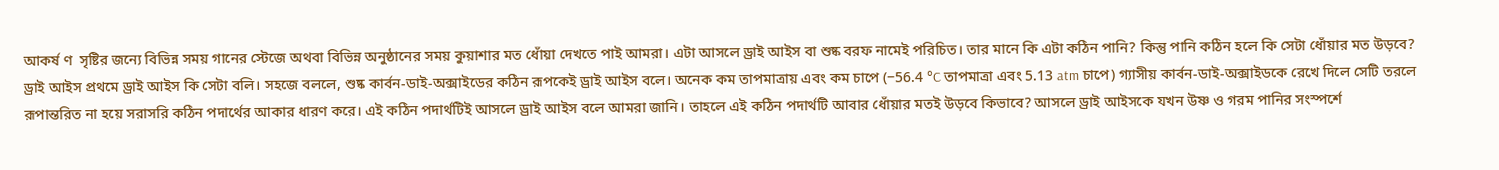আকর্ষ ণ  সৃষ্টির জন্যে বিভিন্ন সময় গানের স্টেজে অথবা বিভিন্ন অনুষ্ঠানের সময় কুয়াশার মত ধোঁয়া দেখতে পাই আমরা। এটা আসলে ড্রাই আইস বা শুষ্ক বরফ নামেই পরিচিত। তার মানে কি এটা কঠিন পানি? কিন্তু পানি কঠিন হলে কি সেটা ধোঁয়ার মত উড়বে? ড্রাই আইস প্রথমে ড্রাই আইস কি সেটা বলি। সহজে বললে, শুষ্ক কার্বন-ডাই-অক্সাইডের কঠিন রূপকেই ড্রাই আইস বলে। অনেক কম তাপমাত্রায় এবং কম চাপে (−56.4 °C তাপমাত্রা এবং 5.13 atm চাপে) গ্যাসীয় কার্বন-ডাই-অক্সাইডকে রেখে দিলে সেটি তরলে রূপান্তরিত না হয়ে সরাসরি কঠিন পদার্থের আকার ধারণ করে। এই কঠিন পদার্থটিই আসলে ড্রাই আইস বলে আমরা জানি। তাহলে এই কঠিন পদার্থটি আবার ধোঁয়ার মতই উড়বে কিভাবে? আসলে ড্রাই আইসকে যখন উষ্ণ ও গরম পানির সংস্পর্শে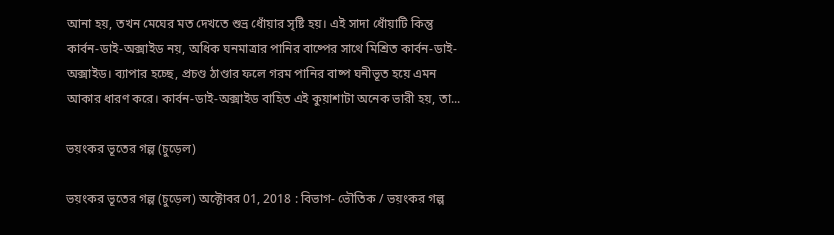আনা হয়, তখন মেঘের মত দেখতে শুভ্র ধোঁয়ার সৃষ্টি হয়। এই সাদা ধোঁয়াটি কিন্তু কার্বন-ডাই-অক্সাইড নয়, অধিক ঘনমাত্রার পানির বাষ্পের সাথে মিশ্রিত কার্বন-ডাই-অক্সাইড। ব্যাপার হচ্ছে, প্রচণ্ড ঠাণ্ডার ফলে গরম পানির বাষ্প ঘনীভূত হয়ে এমন আকার ধারণ করে। কার্বন-ডাই-অক্সাইড বাহিত এই কুয়াশাটা অনেক ভারী হয়, তা...

ভয়ংকর ভূতের গল্প (চুড়েল)

ভয়ংকর ভূতের গল্প (চুড়েল) অক্টোবর 01, 2018 : বিভাগ- ভৌতিক / ভয়ংকর গল্প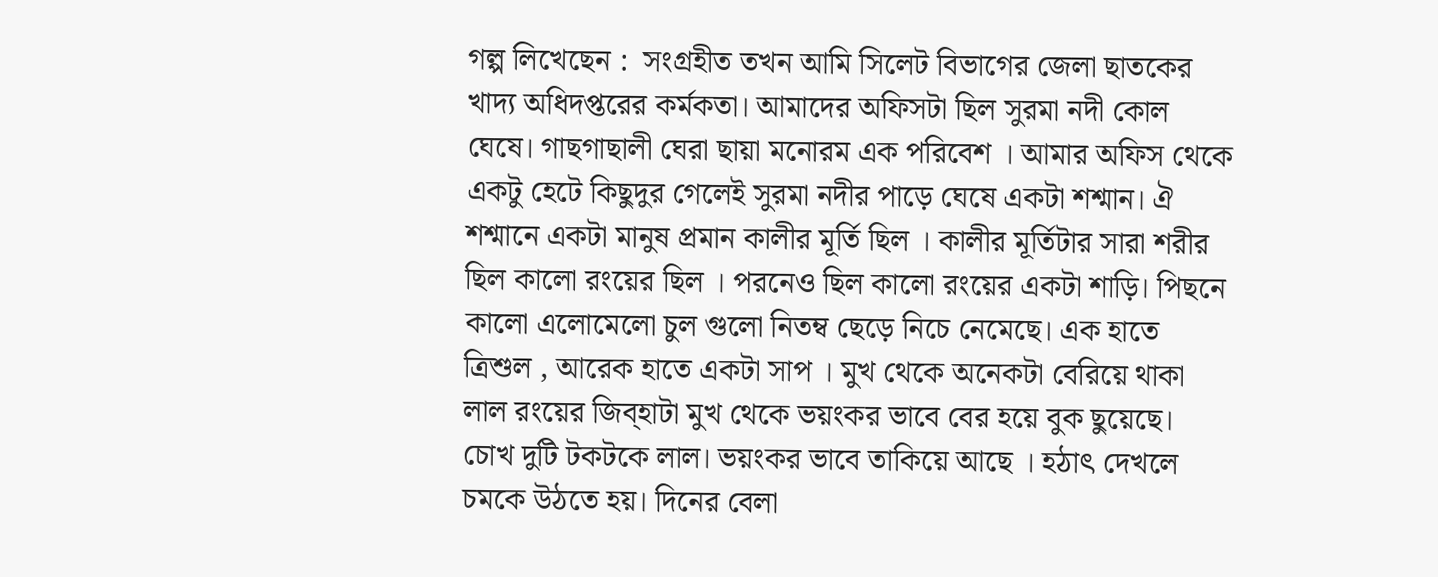গল্প লিখেছেন :  সংগ্রহীত তখন আমি সিলেট বিভাগের জেলা ছাতকের খাদ্য অধিদপ্তরের কর্মকতা। আমাদের অফিসটা ছিল সুরমা নদী কোল ঘেষে। গাছগাছালী ঘেরা ছায়া মনোরম এক পরিবেশ । আমার অফিস থেকে একটু হেটে কিছুদুর গেলেই সুরমা নদীর পাড়ে ঘেষে একটা শশ্মান। ঐ শশ্মানে একটা মানুষ প্রমান কালীর মূর্তি ছিল । কালীর মূর্তিটার সারা শরীর ছিল কালো রংয়ের ছিল । পরনেও ছিল কালো রংয়ের একটা শাড়ি। পিছনে কালো এলোমেলো চুল গুলো নিতম্ব ছেড়ে নিচে নেমেছে। এক হাতে ত্রিশুল , আরেক হাতে একটা সাপ । মুখ থেকে অনেকটা বেরিয়ে থাকা লাল রংয়ের জিব্হাটা মুখ থেকে ভয়ংকর ভাবে বের হয়ে বুক ছুয়েছে। চোখ দুটি টকটকে লাল। ভয়ংকর ভাবে তাকিয়ে আছে । হঠাৎ দেখলে চমকে উঠতে হয়। দিনের বেলা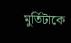মুর্তিটাকে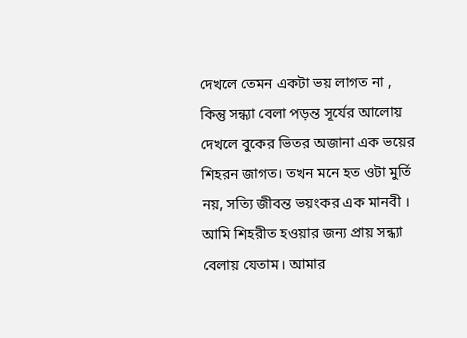দেখলে তেমন একটা ভয় লাগত না , কিন্তু সন্ধ্যা বেলা পড়ন্ত সূর্যের আলোয় দেখলে বুকের ভিতর অজানা এক ভয়ের শিহরন জাগত। তখন মনে হত ওটা মুর্তি নয়, সত্যি জীবন্ত ভয়ংকর এক মানবী । আমি শিহরীত হওয়ার জন্য প্রায় সন্ধ্যা বেলায় যেতাম। আমার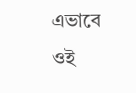এভাবে ওই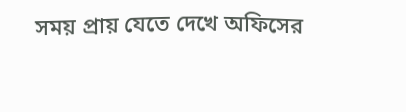সময় প্রায় যেতে দেখে অফিসের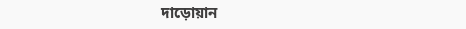দাড়োয়ান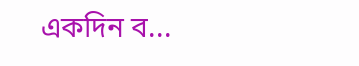একদিন ব...